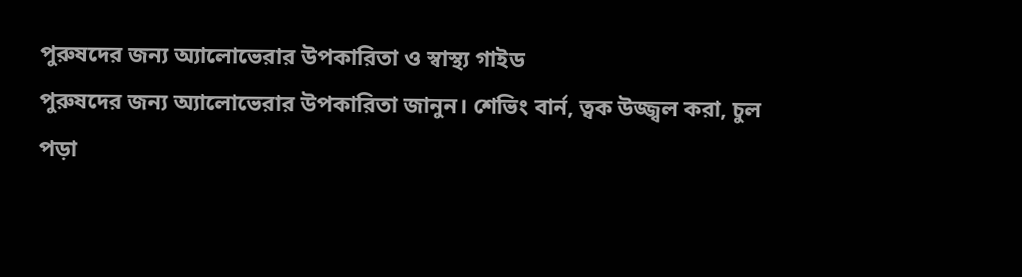পুরুষদের জন্য অ্যালোভেরার উপকারিতা ও স্বাস্থ্য গাইড
পুরুষদের জন্য অ্যালোভেরার উপকারিতা জানুন। শেভিং বার্ন, ত্বক উজ্জ্বল করা, চুল
পড়া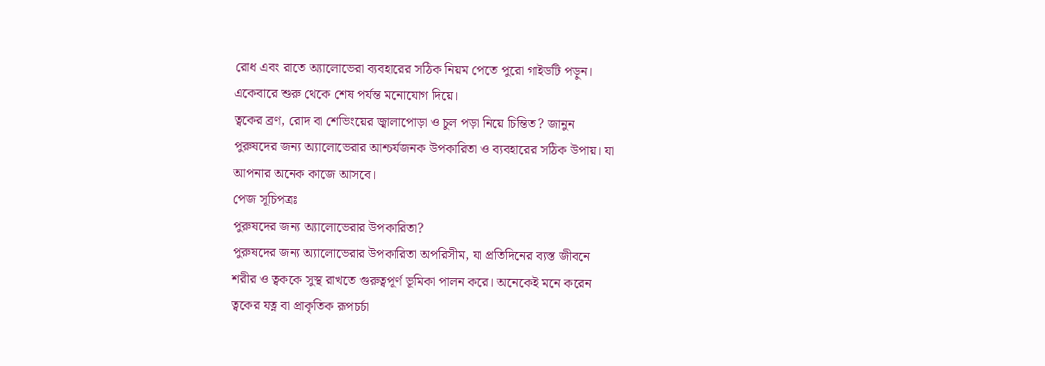রোধ এবং রাতে অ্যালোভেরা ব্যবহারের সঠিক নিয়ম পেতে পুরো গাইডটি পড়ুন।
একেবারে শুরু থেকে শেষ পর্যন্ত মনোযোগ দিয়ে।
ত্বকের ব্রণ, রোদ বা শেভিংয়ের জ্বালাপোড়া ও চুল পড়া নিয়ে চিন্তিত? জানুন
পুরুষদের জন্য অ্যালোভেরার আশ্চর্যজনক উপকারিতা ও ব্যবহারের সঠিক উপায়। যা
আপনার অনেক কাজে আসবে।
পেজ সূচিপত্রঃ
পুরুষদের জন্য অ্যালোভেরার উপকারিতা?
পুরুষদের জন্য অ্যালোভেরার উপকারিতা অপরিসীম, যা প্রতিদিনের ব্যস্ত জীবনে
শরীর ও ত্বককে সুস্থ রাখতে গুরুত্বপূর্ণ ভূমিকা পালন করে। অনেকেই মনে করেন
ত্বকের যত্ন বা প্রাকৃতিক রূপচর্চা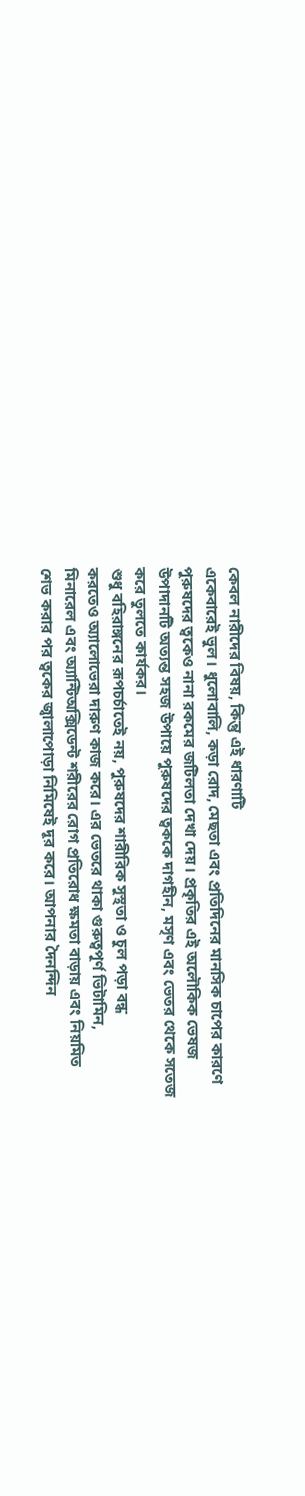কেবল নারীদের বিষয়, কিন্তু এই ধারণাটি
একেবারেই ভুল। ধুলোবালি, কড়া রোদ, মেছতা এবং প্রতিদিনের মানসিক চাপের কারণে
পুরুষদের ত্বকেও নানা রকমের জটিলতা দেখা দেয়। প্রকৃতির এই অলৌকিক ভেষজ
উপাদানটি অত্যন্ত সহজ উপায়ে পুরুষদের ত্বককে দাগহীন, মসৃণ এবং ভেতর থেকে সতেজ
করে তুলতে কার্যকর।
শুধু বহিরাঙ্গনের রূপচর্চাতেই নয়, পুরুষদের শারীরিক সুস্থতা ও চুল পড়া বন্ধ
করতেও অ্যালোভেরা দারুণ কাজ করে। এর ভেতরে থাকা গুরুত্বপূর্ণ ভিটামিন,
মিনারেল এবং অ্যান্টিঅক্সিডেন্ট শরীরের রোগ প্রতিরোধ ক্ষমতা বাড়ায় এবং নিয়মিত
শেভ করার পর ত্বকের জ্বালাপোড়া নিমিষেই দূর করে। আপনার দৈনন্দিন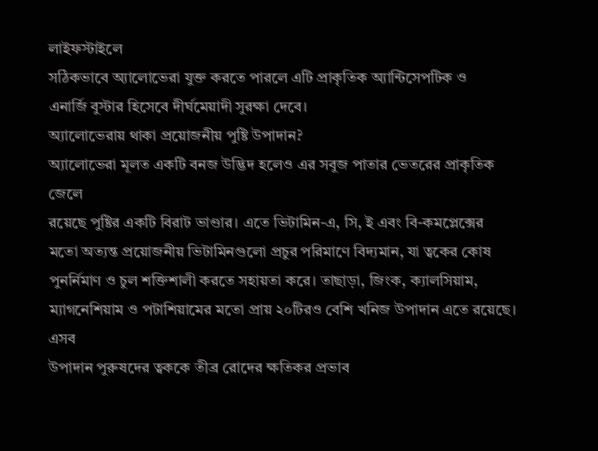লাইফস্টাইলে
সঠিকভাবে অ্যালোভেরা যুক্ত করতে পারলে এটি প্রাকৃতিক অ্যান্টিসেপটিক ও
এনার্জি বুস্টার হিসেবে দীর্ঘমেয়াদী সুরক্ষা দেবে।
অ্যালোভেরায় থাকা প্রয়োজনীয় পুষ্টি উপাদান?
অ্যালোভেরা মূলত একটি বনজ উদ্ভিদ হলেও এর সবুজ পাতার ভেতরের প্রাকৃতিক জেলে
রয়েছে পুষ্টির একটি বিরাট ভাণ্ডার। এতে ভিটামিন-এ, সি, ই এবং বি-কমপ্লেক্সের
মতো অত্যন্ত প্রয়োজনীয় ভিটামিনগুলো প্রচুর পরিমাণে বিদ্যমান, যা ত্বকের কোষ
পুনর্নিমাণ ও চুল শক্তিশালী করতে সহায়তা করে। তাছাড়া, জিংক, ক্যালসিয়াম,
ম্যাগনেশিয়াম ও পটাশিয়ামের মতো প্রায় ২০টিরও বেশি খনিজ উপাদান এতে রয়েছে। এসব
উপাদান পুরুষদের ত্বককে তীব্র রোদের ক্ষতিকর প্রভাব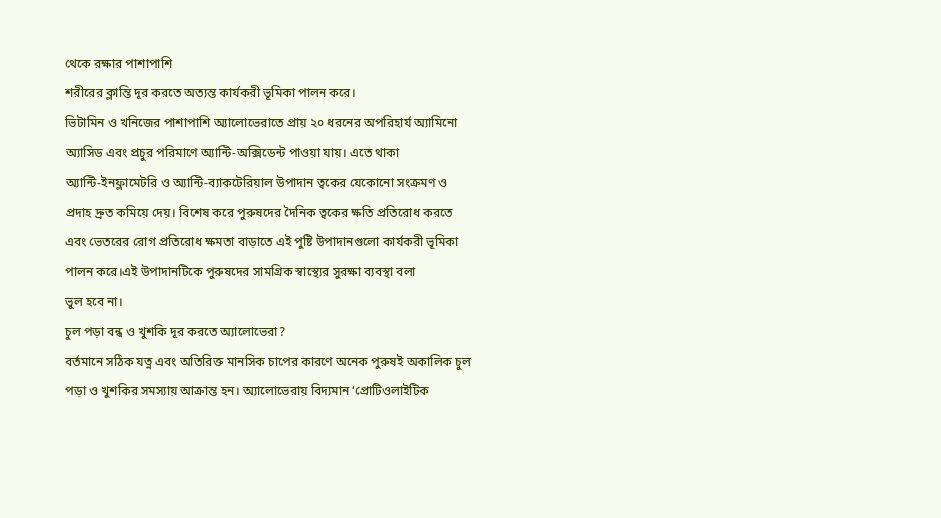থেকে রক্ষার পাশাপাশি
শরীরের ক্লান্তি দূর করতে অত্যন্ত কার্যকরী ভূমিকা পালন করে।
ভিটামিন ও খনিজের পাশাপাশি অ্যালোভেরাতে প্রায় ২০ ধরনের অপরিহার্য অ্যামিনো
অ্যাসিড এবং প্রচুর পরিমাণে অ্যান্টি-অক্সিডেন্ট পাওয়া যায়। এতে থাকা
অ্যান্টি-ইনফ্লামেটরি ও অ্যান্টি-ব্যাকটেরিয়াল উপাদান ত্বকের যেকোনো সংক্রমণ ও
প্রদাহ দ্রুত কমিয়ে দেয়। বিশেষ করে পুরুষদের দৈনিক ত্বকের ক্ষতি প্রতিরোধ করতে
এবং ভেতরের রোগ প্রতিরোধ ক্ষমতা বাড়াতে এই পুষ্টি উপাদানগুলো কার্যকরী ভূমিকা
পালন করে।এই উপাদানটিকে পুরুষদের সামগ্রিক স্বাস্থ্যের সুরক্ষা ব্যবস্থা বলা
ভুল হবে না।
চুল পড়া বন্ধ ও খুশকি দূর করতে অ্যালোভেরা?
বর্তমানে সঠিক যত্ন এবং অতিরিক্ত মানসিক চাপের কারণে অনেক পুরুষই অকালিক চুল
পড়া ও খুশকির সমস্যায় আক্রান্ত হন। অ্যালোভেরায় বিদ্যমান ‘প্রোটিওলাইটিক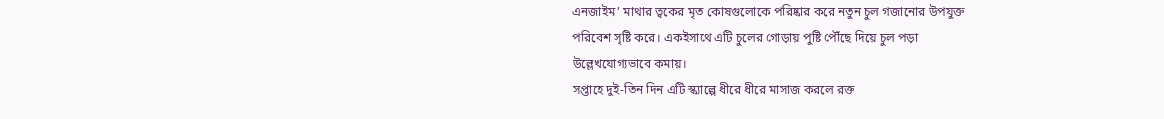এনজাইম’ মাথার ত্বকের মৃত কোষগুলোকে পরিষ্কার করে নতুন চুল গজানোর উপযুক্ত
পরিবেশ সৃষ্টি করে। একইসাথে এটি চুলের গোড়ায় পুষ্টি পৌঁছে দিয়ে চুল পড়া
উল্লেখযোগ্যভাবে কমায়।
সপ্তাহে দুই-তিন দিন এটি স্ক্যাল্পে ধীরে ধীরে মাসাজ করলে রক্ত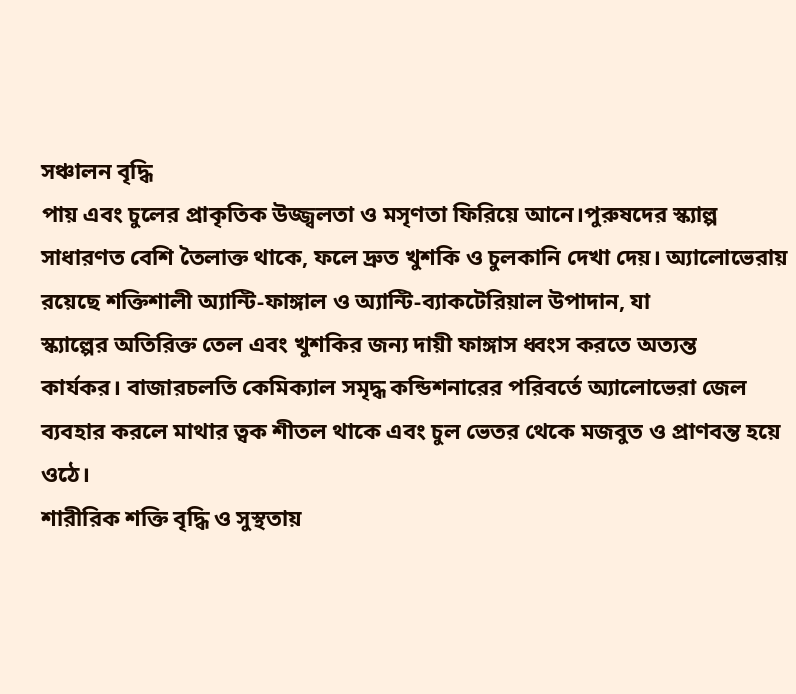সঞ্চালন বৃদ্ধি
পায় এবং চুলের প্রাকৃতিক উজ্জ্বলতা ও মসৃণতা ফিরিয়ে আনে।পুরুষদের স্ক্যাল্প
সাধারণত বেশি তৈলাক্ত থাকে, ফলে দ্রুত খুশকি ও চুলকানি দেখা দেয়। অ্যালোভেরায়
রয়েছে শক্তিশালী অ্যান্টি-ফাঙ্গাল ও অ্যান্টি-ব্যাকটেরিয়াল উপাদান, যা
স্ক্যাল্পের অতিরিক্ত তেল এবং খুশকির জন্য দায়ী ফাঙ্গাস ধ্বংস করতে অত্যন্ত
কার্যকর। বাজারচলতি কেমিক্যাল সমৃদ্ধ কন্ডিশনারের পরিবর্তে অ্যালোভেরা জেল
ব্যবহার করলে মাথার ত্বক শীতল থাকে এবং চুল ভেতর থেকে মজবুত ও প্রাণবন্ত হয়ে
ওঠে।
শারীরিক শক্তি বৃদ্ধি ও সুস্থতায়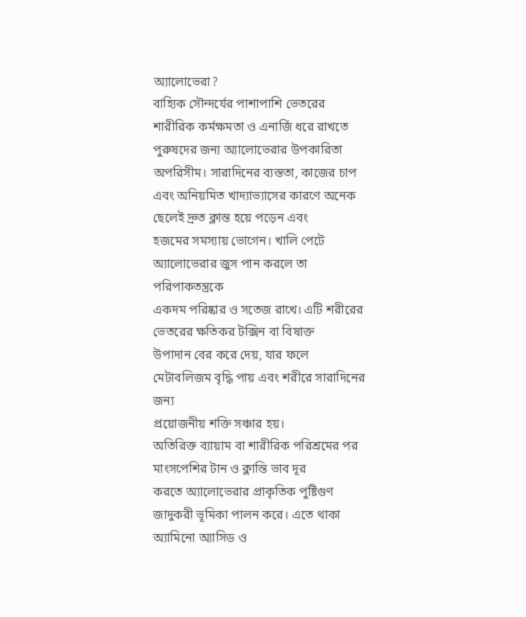অ্যালোভেরা?
বাহ্যিক সৌন্দর্যের পাশাপাশি ভেতরের শারীরিক কর্মক্ষমতা ও এনার্জি ধরে রাখতে
পুরুষদের জন্য অ্যালোভেরার উপকারিতা অপরিসীম। সারাদিনের ব্যস্ততা, কাজের চাপ
এবং অনিয়মিত খাদ্যাভ্যাসের কারণে অনেক ছেলেই দ্রুত ক্লান্ত হয়ে পড়েন এবং
হজমের সমস্যায় ভোগেন। খালি পেটে অ্যালোভেরার জুস পান করলে তা পরিপাকতন্ত্রকে
একদম পরিষ্কার ও সতেজ রাখে। এটি শরীরের ভেতরের ক্ষতিকর টক্সিন বা বিষাক্ত
উপাদান বের করে দেয়, যার ফলে মেটাবলিজম বৃদ্ধি পায় এবং শরীরে সারাদিনের জন্য
প্রয়োজনীয় শক্তি সঞ্চার হয়।
অতিরিক্ত ব্যায়াম বা শারীরিক পরিশ্রমের পর মাংসপেশির টান ও ক্লান্তি ভাব দূর
করতে অ্যালোভেরার প্রাকৃতিক পুষ্টিগুণ জাদুকরী ভূমিকা পালন করে। এতে থাকা
অ্যামিনো অ্যাসিড ও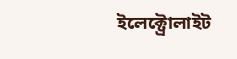ইলেক্ট্রোলাইট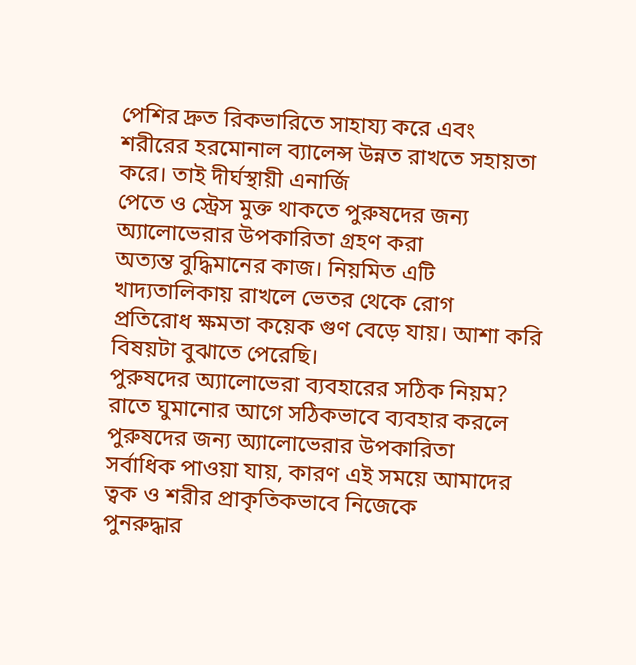পেশির দ্রুত রিকভারিতে সাহায্য করে এবং
শরীরের হরমোনাল ব্যালেন্স উন্নত রাখতে সহায়তা করে। তাই দীর্ঘস্থায়ী এনার্জি
পেতে ও স্ট্রেস মুক্ত থাকতে পুরুষদের জন্য অ্যালোভেরার উপকারিতা গ্রহণ করা
অত্যন্ত বুদ্ধিমানের কাজ। নিয়মিত এটি খাদ্যতালিকায় রাখলে ভেতর থেকে রোগ
প্রতিরোধ ক্ষমতা কয়েক গুণ বেড়ে যায়। আশা করি বিষয়টা বুঝাতে পেরেছি।
পুরুষদের অ্যালোভেরা ব্যবহারের সঠিক নিয়ম?
রাতে ঘুমানোর আগে সঠিকভাবে ব্যবহার করলে পুরুষদের জন্য অ্যালোভেরার উপকারিতা
সর্বাধিক পাওয়া যায়, কারণ এই সময়ে আমাদের ত্বক ও শরীর প্রাকৃতিকভাবে নিজেকে
পুনরুদ্ধার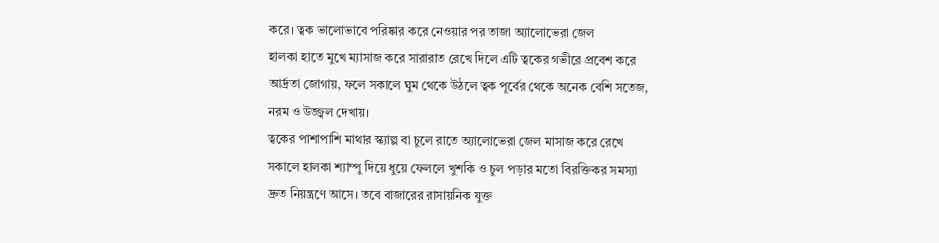করে। ত্বক ভালোভাবে পরিষ্কার করে নেওয়ার পর তাজা অ্যালোভেরা জেল
হালকা হাতে মুখে ম্যাসাজ করে সারারাত রেখে দিলে এটি ত্বকের গভীরে প্রবেশ করে
আর্দ্রতা জোগায়, ফলে সকালে ঘুম থেকে উঠলে ত্বক পূর্বের থেকে অনেক বেশি সতেজ,
নরম ও উজ্জ্বল দেখায়।
ত্বকের পাশাপাশি মাথার স্ক্যাল্প বা চুলে রাতে অ্যালোভেরা জেল মাসাজ করে রেখে
সকালে হালকা শ্যাম্পু দিয়ে ধুয়ে ফেললে খুশকি ও চুল পড়ার মতো বিরক্তিকর সমস্যা
দ্রুত নিয়ন্ত্রণে আসে। তবে বাজারের রাসায়নিক যুক্ত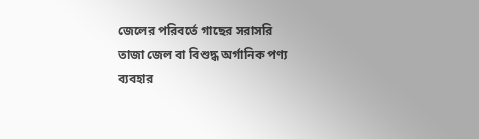জেলের পরিবর্তে গাছের সরাসরি
তাজা জেল বা বিশুদ্ধ অর্গানিক পণ্য ব্যবহার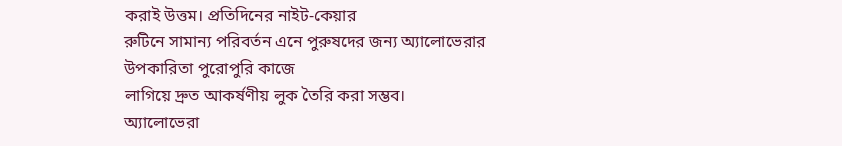করাই উত্তম। প্রতিদিনের নাইট-কেয়ার
রুটিনে সামান্য পরিবর্তন এনে পুরুষদের জন্য অ্যালোভেরার উপকারিতা পুরোপুরি কাজে
লাগিয়ে দ্রুত আকর্ষণীয় লুক তৈরি করা সম্ভব।
অ্যালোভেরা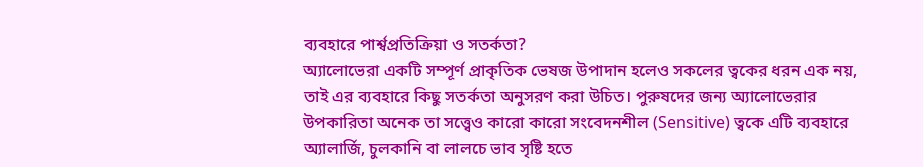ব্যবহারে পার্শ্বপ্রতিক্রিয়া ও সতর্কতা?
অ্যালোভেরা একটি সম্পূর্ণ প্রাকৃতিক ভেষজ উপাদান হলেও সকলের ত্বকের ধরন এক নয়,
তাই এর ব্যবহারে কিছু সতর্কতা অনুসরণ করা উচিত। পুরুষদের জন্য অ্যালোভেরার
উপকারিতা অনেক তা সত্ত্বেও কারো কারো সংবেদনশীল (Sensitive) ত্বকে এটি ব্যবহারে
অ্যালার্জি, চুলকানি বা লালচে ভাব সৃষ্টি হতে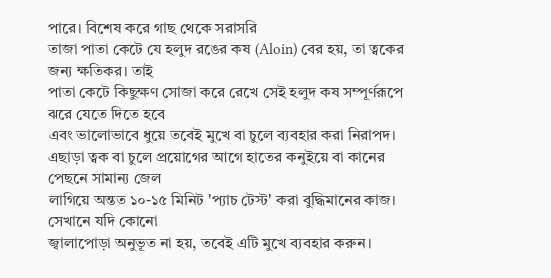পারে। বিশেষ করে গাছ থেকে সরাসরি
তাজা পাতা কেটে যে হলুদ রঙের কষ (Aloin) বের হয়, তা ত্বকের জন্য ক্ষতিকর। তাই
পাতা কেটে কিছুক্ষণ সোজা করে রেখে সেই হলুদ কষ সম্পূর্ণরূপে ঝরে যেতে দিতে হবে
এবং ভালোভাবে ধুয়ে তবেই মুখে বা চুলে ব্যবহার করা নিরাপদ।
এছাড়া ত্বক বা চুলে প্রয়োগের আগে হাতের কনুইয়ে বা কানের পেছনে সামান্য জেল
লাগিয়ে অন্তত ১০-১৫ মিনিট 'প্যাচ টেস্ট' করা বুদ্ধিমানের কাজ। সেখানে যদি কোনো
জ্বালাপোড়া অনুভূত না হয়, তবেই এটি মুখে ব্যবহার করুন।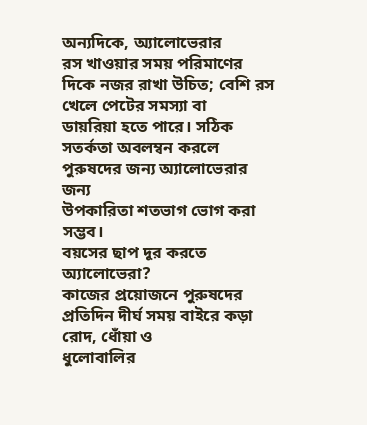অন্যদিকে, অ্যালোভেরার
রস খাওয়ার সময় পরিমাণের দিকে নজর রাখা উচিত; বেশি রস খেলে পেটের সমস্যা বা
ডায়রিয়া হতে পারে। সঠিক সতর্কতা অবলম্বন করলে পুরুষদের জন্য অ্যালোভেরার জন্য
উপকারিতা শতভাগ ভোগ করা সম্ভব।
বয়সের ছাপ দূর করতে অ্যালোভেরা?
কাজের প্রয়োজনে পুরুষদের প্রতিদিন দীর্ঘ সময় বাইরে কড়া রোদ, ধোঁয়া ও
ধুলোবালির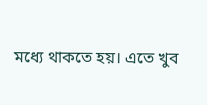মধ্যে থাকতে হয়। এতে খুব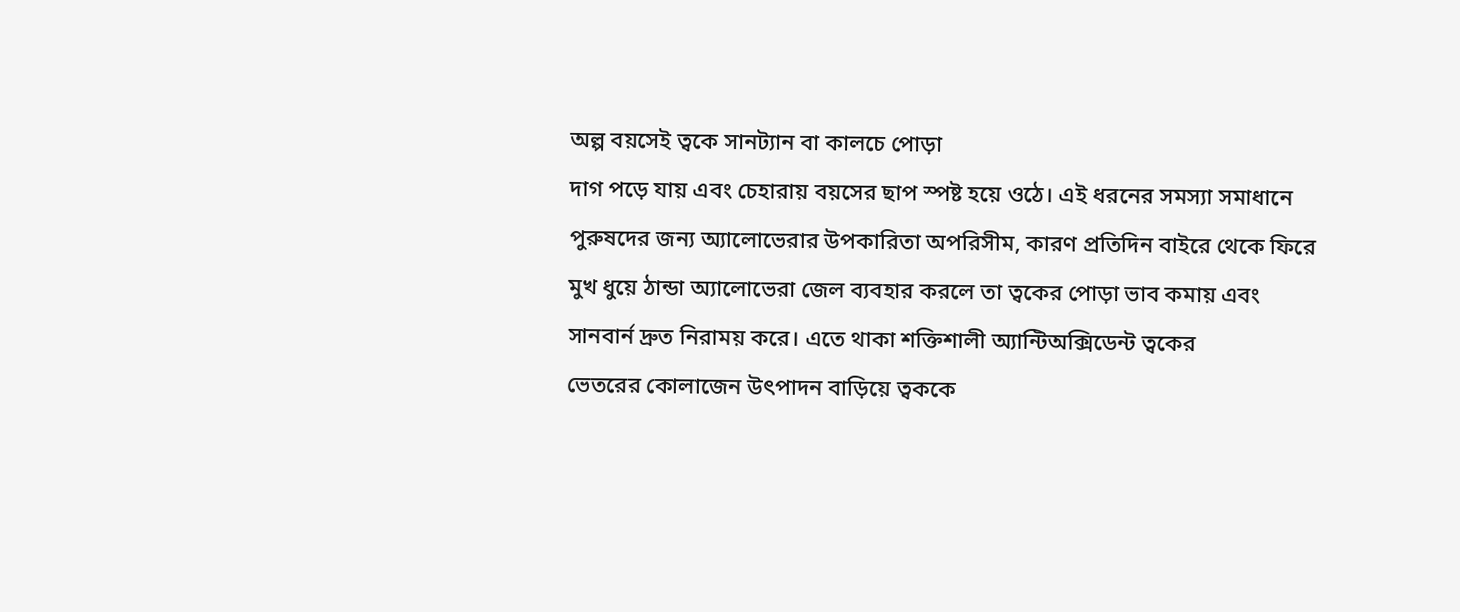অল্প বয়সেই ত্বকে সানট্যান বা কালচে পোড়া
দাগ পড়ে যায় এবং চেহারায় বয়সের ছাপ স্পষ্ট হয়ে ওঠে। এই ধরনের সমস্যা সমাধানে
পুরুষদের জন্য অ্যালোভেরার উপকারিতা অপরিসীম, কারণ প্রতিদিন বাইরে থেকে ফিরে
মুখ ধুয়ে ঠান্ডা অ্যালোভেরা জেল ব্যবহার করলে তা ত্বকের পোড়া ভাব কমায় এবং
সানবার্ন দ্রুত নিরাময় করে। এতে থাকা শক্তিশালী অ্যান্টিঅক্সিডেন্ট ত্বকের
ভেতরের কোলাজেন উৎপাদন বাড়িয়ে ত্বককে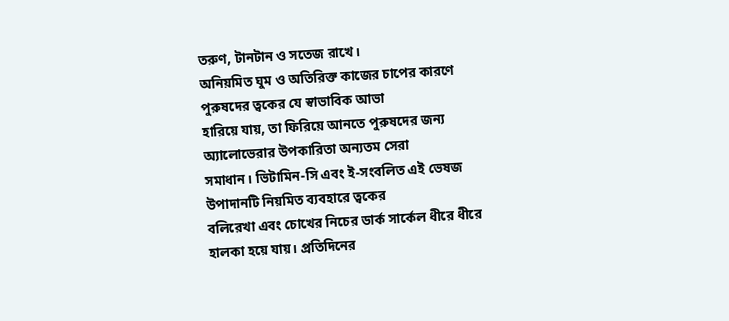তরুণ, টানটান ও সতেজ রাখে।
অনিয়মিত ঘুম ও অতিরিক্ত কাজের চাপের কারণে পুরুষদের ত্বকের যে স্বাভাবিক আভা
হারিয়ে যায়, তা ফিরিয়ে আনতে পুরুষদের জন্য অ্যালোভেরার উপকারিতা অন্যতম সেরা
সমাধান। ভিটামিন-সি এবং ই-সংবলিত এই ভেষজ উপাদানটি নিয়মিত ব্যবহারে ত্বকের
বলিরেখা এবং চোখের নিচের ডার্ক সার্কেল ধীরে ধীরে হালকা হয়ে যায়। প্রতিদিনের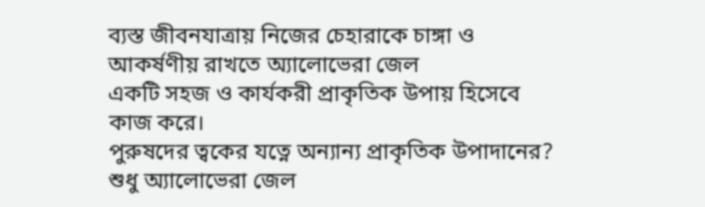ব্যস্ত জীবনযাত্রায় নিজের চেহারাকে চাঙ্গা ও আকর্ষণীয় রাখতে অ্যালোভেরা জেল
একটি সহজ ও কার্যকরী প্রাকৃতিক উপায় হিসেবে কাজ করে।
পুরুষদের ত্বকের যত্নে অন্যান্য প্রাকৃতিক উপাদানের?
শুধু অ্যালোভেরা জেল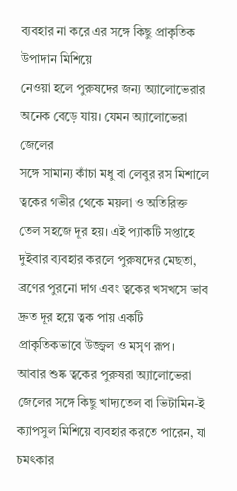ব্যবহার না করে এর সঙ্গে কিছু প্রাকৃতিক উপাদান মিশিয়ে
নেওয়া হলে পুরুষদের জন্য অ্যালোভেরার অনেক বেড়ে যায়। যেমন অ্যালোভেরা জেলের
সঙ্গে সামান্য কাঁচা মধু বা লেবুর রস মিশালে ত্বকের গভীর থেকে ময়লা ও অতিরিক্ত
তেল সহজে দূর হয়। এই প্যাকটি সপ্তাহে দুইবার ব্যবহার করলে পুরুষদের মেছতা,
ব্রণের পুরনো দাগ এবং ত্বকের খসখসে ভাব দ্রুত দূর হয়ে ত্বক পায় একটি
প্রাকৃতিকভাবে উজ্জ্বল ও মসৃণ রূপ।
আবার শুষ্ক ত্বকের পুরুষরা অ্যালোভেরা জেলের সঙ্গে কিছু খাদ্যতেল বা ভিটামিন-ই
ক্যাপসুল মিশিয়ে ব্যবহার করতে পারেন, যা চমৎকার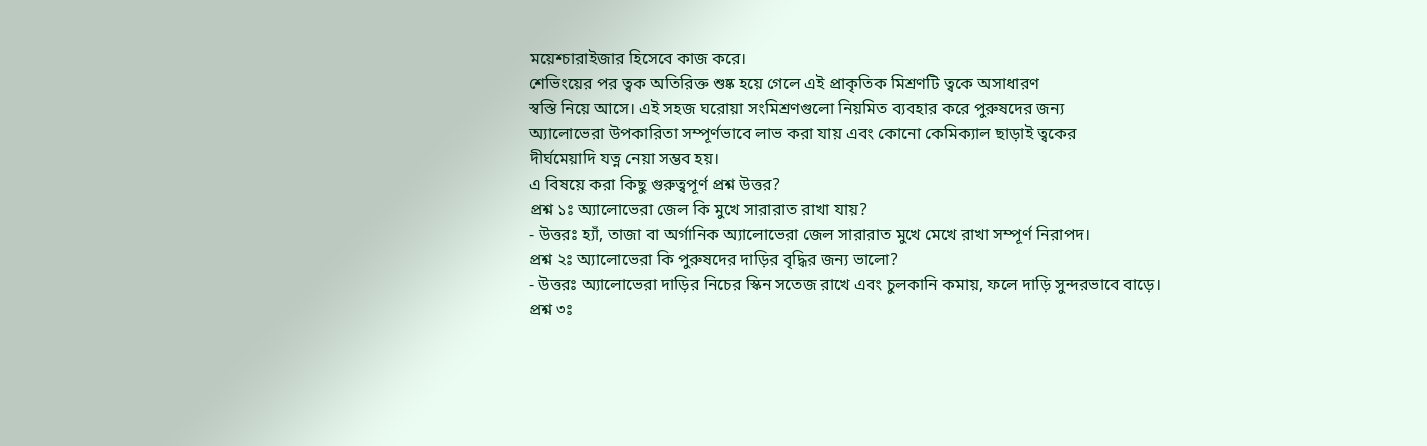ময়েশ্চারাইজার হিসেবে কাজ করে।
শেভিংয়ের পর ত্বক অতিরিক্ত শুষ্ক হয়ে গেলে এই প্রাকৃতিক মিশ্রণটি ত্বকে অসাধারণ
স্বস্তি নিয়ে আসে। এই সহজ ঘরোয়া সংমিশ্রণগুলো নিয়মিত ব্যবহার করে পুরুষদের জন্য
অ্যালোভেরা উপকারিতা সম্পূর্ণভাবে লাভ করা যায় এবং কোনো কেমিক্যাল ছাড়াই ত্বকের
দীর্ঘমেয়াদি যত্ন নেয়া সম্ভব হয়।
এ বিষয়ে করা কিছু গুরুত্বপূর্ণ প্রশ্ন উত্তর?
প্রশ্ন ১ঃ অ্যালোভেরা জেল কি মুখে সারারাত রাখা যায়?
- উত্তরঃ হ্যাঁ, তাজা বা অর্গানিক অ্যালোভেরা জেল সারারাত মুখে মেখে রাখা সম্পূর্ণ নিরাপদ।
প্রশ্ন ২ঃ অ্যালোভেরা কি পুরুষদের দাড়ির বৃদ্ধির জন্য ভালো?
- উত্তরঃ অ্যালোভেরা দাড়ির নিচের স্কিন সতেজ রাখে এবং চুলকানি কমায়, ফলে দাড়ি সুন্দরভাবে বাড়ে।
প্রশ্ন ৩ঃ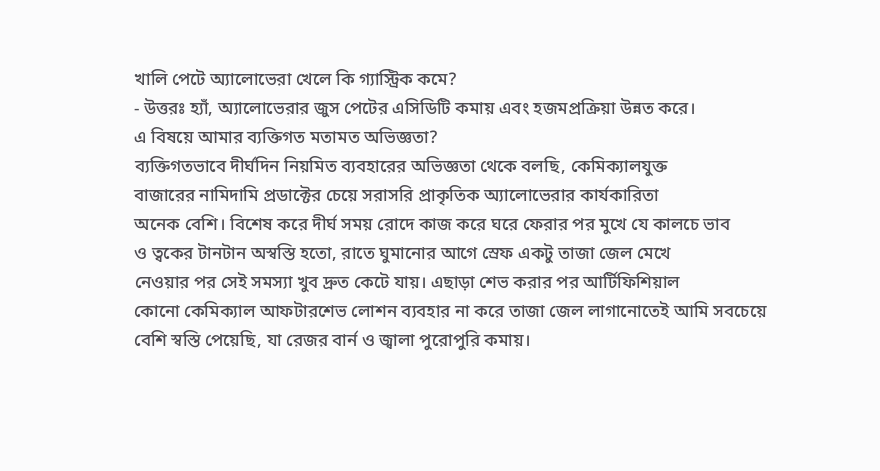খালি পেটে অ্যালোভেরা খেলে কি গ্যাস্ট্রিক কমে?
- উত্তরঃ হ্যাঁ, অ্যালোভেরার জুস পেটের এসিডিটি কমায় এবং হজমপ্রক্রিয়া উন্নত করে।
এ বিষয়ে আমার ব্যক্তিগত মতামত অভিজ্ঞতা?
ব্যক্তিগতভাবে দীর্ঘদিন নিয়মিত ব্যবহারের অভিজ্ঞতা থেকে বলছি, কেমিক্যালযুক্ত
বাজারের নামিদামি প্রডাক্টের চেয়ে সরাসরি প্রাকৃতিক অ্যালোভেরার কার্যকারিতা
অনেক বেশি। বিশেষ করে দীর্ঘ সময় রোদে কাজ করে ঘরে ফেরার পর মুখে যে কালচে ভাব
ও ত্বকের টানটান অস্বস্তি হতো, রাতে ঘুমানোর আগে স্রেফ একটু তাজা জেল মেখে
নেওয়ার পর সেই সমস্যা খুব দ্রুত কেটে যায়। এছাড়া শেভ করার পর আর্টিফিশিয়াল
কোনো কেমিক্যাল আফটারশেভ লোশন ব্যবহার না করে তাজা জেল লাগানোতেই আমি সবচেয়ে
বেশি স্বস্তি পেয়েছি, যা রেজর বার্ন ও জ্বালা পুরোপুরি কমায়।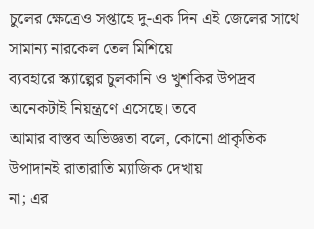চুলের ক্ষেত্রেও সপ্তাহে দু-এক দিন এই জেলের সাথে সামান্য নারকেল তেল মিশিয়ে
ব্যবহারে স্ক্যাল্পের চুলকানি ও খুশকির উপদ্রব অনেকটাই নিয়ন্ত্রণে এসেছে। তবে
আমার বাস্তব অভিজ্ঞতা বলে, কোনো প্রাকৃতিক উপাদানই রাতারাতি ম্যাজিক দেখায়
না; এর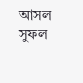আসল সুফল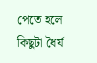পেতে হলে কিছুটা ধৈর্য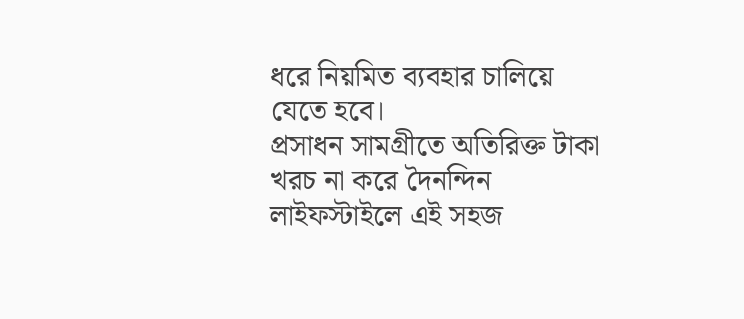ধরে নিয়মিত ব্যবহার চালিয়ে যেতে হবে।
প্রসাধন সামগ্রীতে অতিরিক্ত টাকা খরচ না করে দৈনন্দিন লাইফস্টাইলে এই সহজ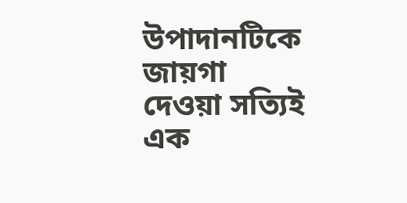উপাদানটিকে জায়গা দেওয়া সত্যিই এক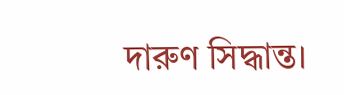দারুণ সিদ্ধান্ত।